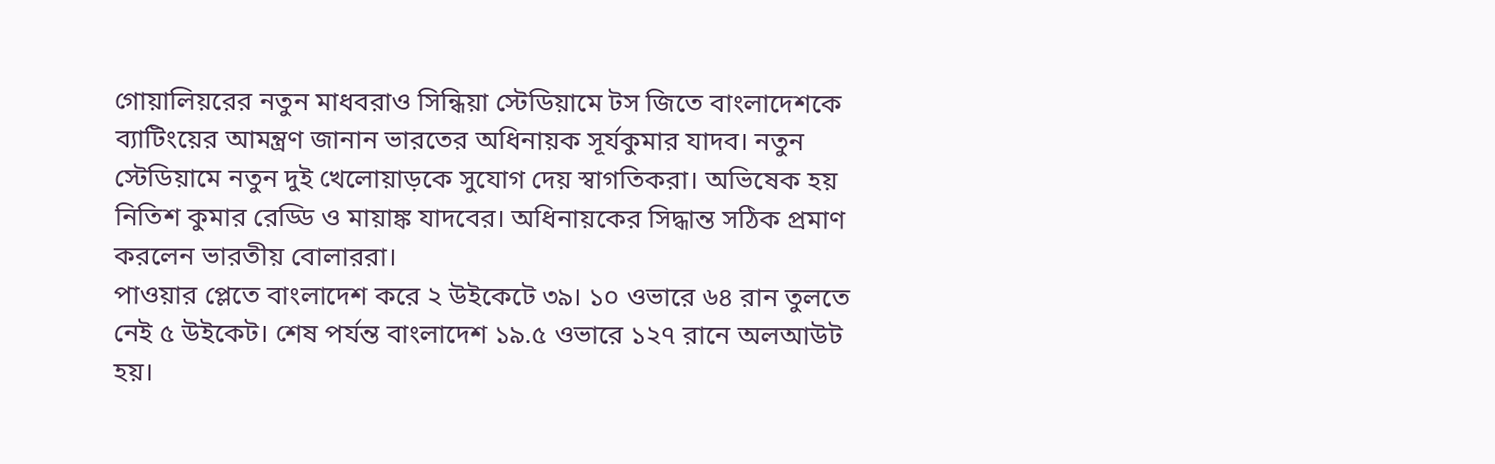গোয়ালিয়রের নতুন মাধবরাও সিন্ধিয়া স্টেডিয়ামে টস জিতে বাংলাদেশকে ব্যাটিংয়ের আমন্ত্রণ জানান ভারতের অধিনায়ক সূর্যকুমার যাদব। নতুন স্টেডিয়ামে নতুন দুই খেলোয়াড়কে সুযোগ দেয় স্বাগতিকরা। অভিষেক হয় নিতিশ কুমার রেড্ডি ও মায়াঙ্ক যাদবের। অধিনায়কের সিদ্ধান্ত সঠিক প্রমাণ করলেন ভারতীয় বোলাররা।
পাওয়ার প্লেতে বাংলাদেশ করে ২ উইকেটে ৩৯। ১০ ওভারে ৬৪ রান তুলতে নেই ৫ উইকেট। শেষ পর্যন্ত বাংলাদেশ ১৯.৫ ওভারে ১২৭ রানে অলআউট হয়।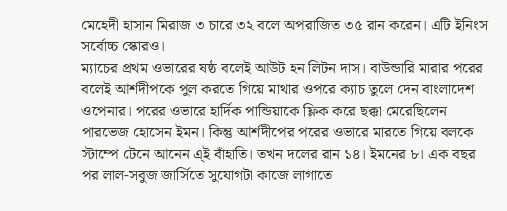মেহেদী হাসান মিরাজ ৩ চারে ৩২ বলে অপরাজিত ৩৫ রান করেন। এটি ইনিংস সর্বোচ্চ স্কোরও।
ম্যাচের প্রথম ওভারের ষষ্ঠ বলেই আউট হন লিটন দাস। বাউন্ডারি মারার পরের বলেই আর্শদীপকে পুল করতে গিয়ে মাথার ওপরে ক্যাচ তুলে দেন বাংলাদেশ ওপেনার। পরের ওভারে হার্দিক পান্ডিয়াকে ফ্লিক করে ছক্কা মেরেছিলেন পারভেজ হোসেন ইমন। কিন্তু আর্শদীপের পরের ওভারে মারতে গিয়ে বলকে স্টাম্পে টেনে আনেন এ্ই বাঁহাতি। তখন দলের রান ১৪। ইমনের ৮। এক বছর পর লাল-সবুজ জার্সিতে সুযোগটা কাজে লাগাতে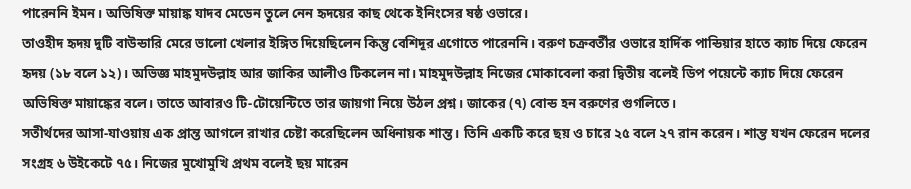পারেননি ইমন। অভিষিক্ত মায়াঙ্ক যাদব মেডেন তুলে নেন হৃদয়ের কাছ থেকে ইনিংসের ষষ্ঠ ওভারে।
তাওহীদ হৃদয় দুটি বাউন্ডারি মেরে ভালো খেলার ইঙ্গিত দিয়েছিলেন কিন্তু বেশিদূর এগোতে পারেননি। বরুণ চক্রবর্তীর ওভারে হার্দিক পান্ডিয়ার হাতে ক্যাচ দিয়ে ফেরেন হৃদয় (১৮ বলে ১২)। অভিজ্ঞ মাহমুদউল্লাহ আর জাকির আলীও টিকলেন না। মাহমুদউল্লাহ নিজের মোকাবেলা করা দ্বিতীয় বলেই ডিপ পয়েন্টে ক্যাচ দিয়ে ফেরেন অভিষিক্ত মায়াঙ্কের বলে। তাতে আবারও টি-টোয়েন্টিতে তার জায়গা নিয়ে উঠল প্রশ্ন। জাকের (৭) বোন্ড হন বরুণের গুগলিতে।
সতীর্থদের আসা-যাওয়ায় এক প্রান্ত আগলে রাখার চেষ্টা করেছিলেন অধিনায়ক শান্ত। তিনি একটি করে ছয় ও চারে ২৫ বলে ২৭ রান করেন। শান্ত যখন ফেরেন দলের সংগ্রহ ৬ উইকেটে ৭৫। নিজের মুখোমুখি প্রথম বলেই ছয় মারেন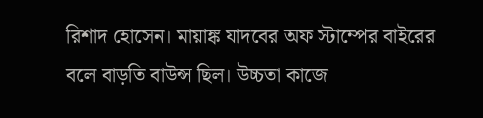রিশাদ হোসেন। মায়াঙ্ক যাদবের অফ স্টাম্পের বাইরের বলে বাড়তি বাউন্স ছিল। উচ্চতা কাজে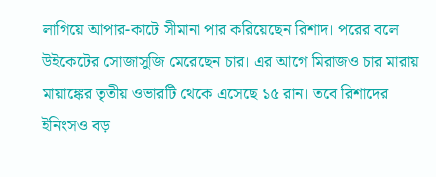লাগিয়ে আপার-কাটে সীমানা পার করিয়েছেন রিশাদ। পরের বলে উইকেটের সোজাসুজি মেরেছেন চার। এর আগে মিরাজও চার মারায় মায়াঙ্কের তৃতীয় ওভারটি থেকে এসেছে ১৫ রান। তবে রিশাদের ইনিংসও বড়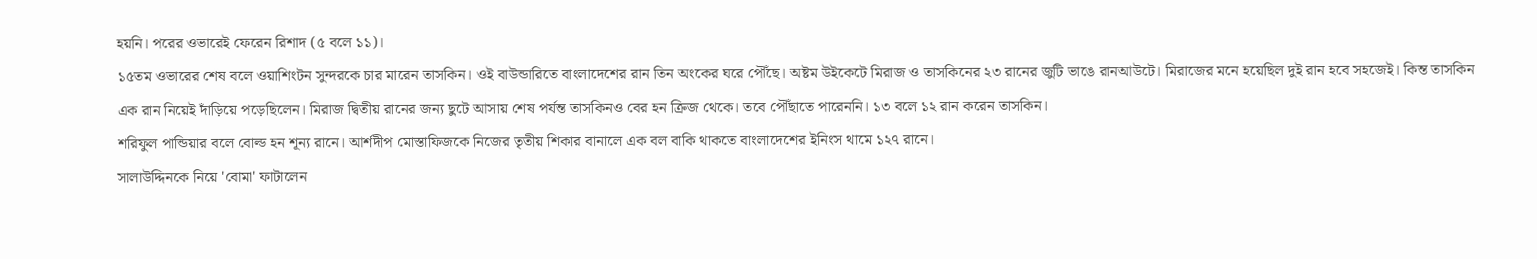হয়নি। পরের ওভারেই ফেরেন রিশাদ (৫ বলে ১১)।
১৫তম ওভারের শেষ বলে ওয়াশিংটন সুন্দরকে চার মারেন তাসকিন। ওই বাউন্ডারিতে বাংলাদেশের রান তিন অংকের ঘরে পৌঁছে। অষ্টম উইকেটে মিরাজ ও তাসকিনের ২৩ রানের জুটি ভাঙে রানআউটে। মিরাজের মনে হয়েছিল দুই রান হবে সহজেই। কিন্ত তাসকিন এক রান নিয়েই দাঁড়িয়ে পড়েছিলেন। মিরাজ দ্বিতীয় রানের জন্য ছুটে আসায় শেষ পর্যন্ত তাসকিনও বের হন ক্রিজ থেকে। তবে পৌঁছাতে পারেননি। ১৩ বলে ১২ রান করেন তাসকিন।
শরিফুল পান্ডিয়ার বলে বোল্ড হন শূন্য রানে। আর্শদীপ মোস্তাফিজকে নিজের তৃতীয় শিকার বানালে এক বল বাকি থাকতে বাংলাদেশের ইনিংস থামে ১২৭ রানে।
সালাউদ্দিনকে নিয়ে 'বোমা' ফাটালেন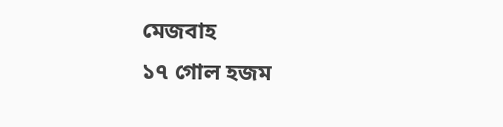মেজবাহ
১৭ গোল হজম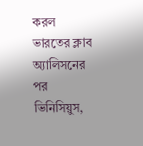করল ভারতের ক্লাব
অ্যালিসনের পর ভিনিসিয়ুস,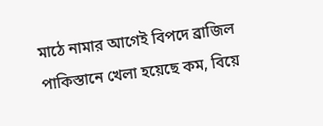মাঠে নামার আগেই বিপদে ব্রাজিল
পাকিস্তানে খেলা হয়েছে কম, বিয়ে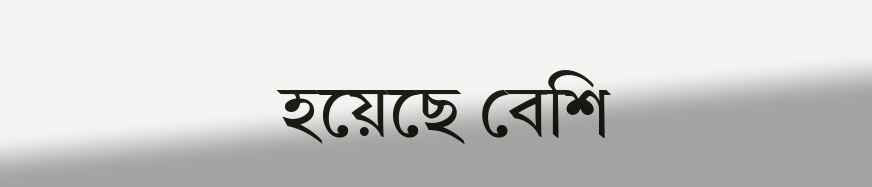হয়েছে বেশি